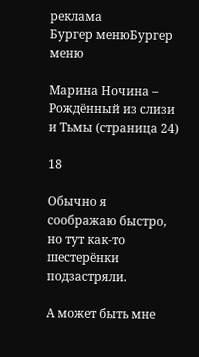реклама
Бургер менюБургер меню

Марина Ночина – Рождённый из слизи и Тьмы (страница 24)

18

Обычно я соображаю быстро, но тут как-то шестерёнки подзастряли.

А может быть мне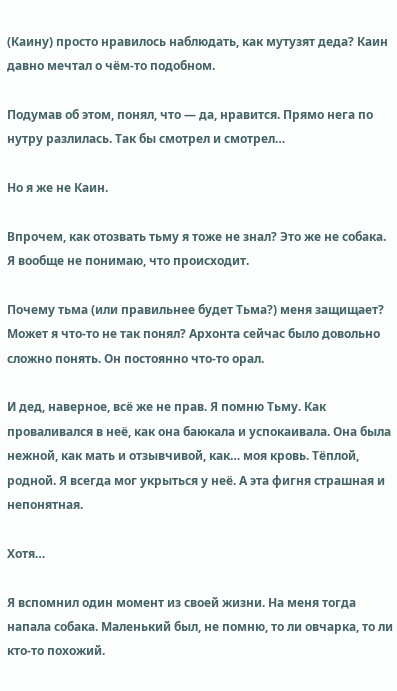(Каину) просто нравилось наблюдать, как мутузят деда? Каин давно мечтал о чём-то подобном.

Подумав об этом, понял, что — да, нравится. Прямо нега по нутру разлилась. Так бы смотрел и смотрел…

Но я же не Каин.

Впрочем, как отозвать тьму я тоже не знал? Это же не собака. Я вообще не понимаю, что происходит.

Почему тьма (или правильнее будет Тьма?) меня защищает? Может я что-то не так понял? Архонта сейчас было довольно сложно понять. Он постоянно что-то орал.

И дед, наверное, всё же не прав. Я помню Тьму. Как проваливался в неё, как она баюкала и успокаивала. Она была нежной, как мать и отзывчивой, как… моя кровь. Тёплой, родной. Я всегда мог укрыться у неё. А эта фигня страшная и непонятная.

Хотя…

Я вспомнил один момент из своей жизни. На меня тогда напала собака. Маленький был, не помню, то ли овчарка, то ли кто-то похожий.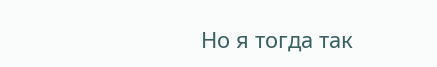Но я тогда так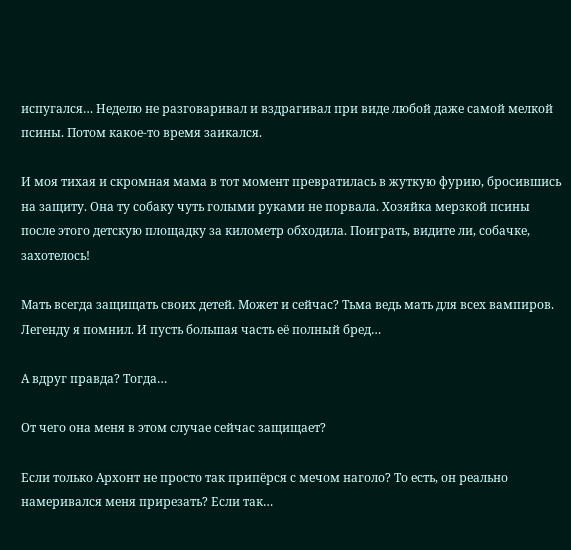испугался… Неделю не разговаривал и вздрагивал при виде любой даже самой мелкой псины. Потом какое-то время заикался.

И моя тихая и скромная мама в тот момент превратилась в жуткую фурию, бросившись на защиту. Она ту собаку чуть голыми руками не порвала. Хозяйка мерзкой псины после этого детскую площадку за километр обходила. Поиграть, видите ли, собачке, захотелось!

Мать всегда защищать своих детей. Может и сейчас? Тьма ведь мать для всех вампиров. Легенду я помнил. И пусть большая часть её полный бред…

А вдруг правда? Тогда…

От чего она меня в этом случае сейчас защищает?

Если только Архонт не просто так припёрся с мечом наголо? То есть, он реально намеривался меня прирезать? Если так…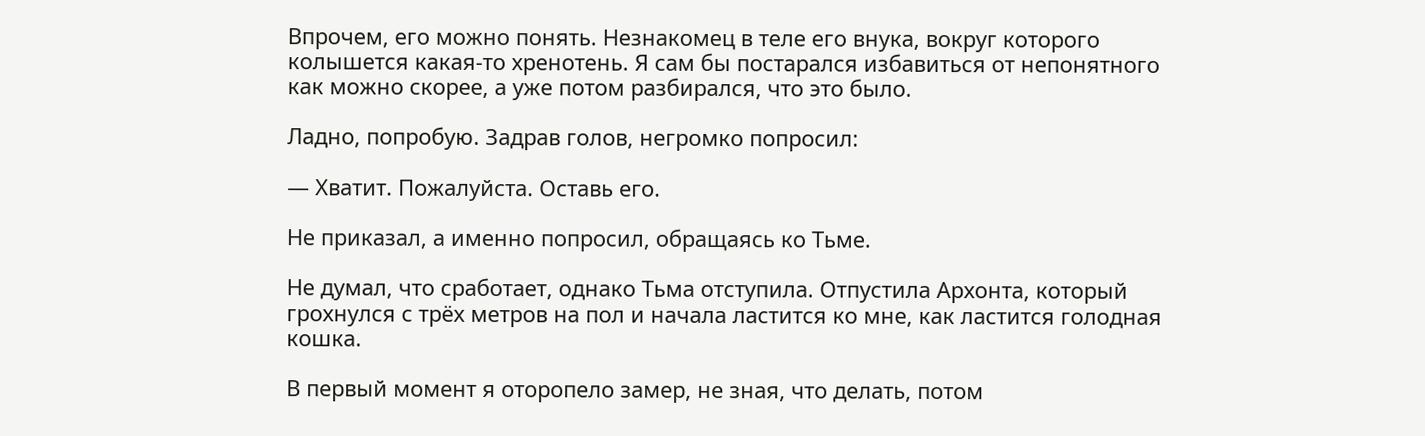Впрочем, его можно понять. Незнакомец в теле его внука, вокруг которого колышется какая-то хренотень. Я сам бы постарался избавиться от непонятного как можно скорее, а уже потом разбирался, что это было.

Ладно, попробую. Задрав голов, негромко попросил:

— Хватит. Пожалуйста. Оставь его.

Не приказал, а именно попросил, обращаясь ко Тьме.

Не думал, что сработает, однако Тьма отступила. Отпустила Архонта, который грохнулся с трёх метров на пол и начала ластится ко мне, как ластится голодная кошка.

В первый момент я оторопело замер, не зная, что делать, потом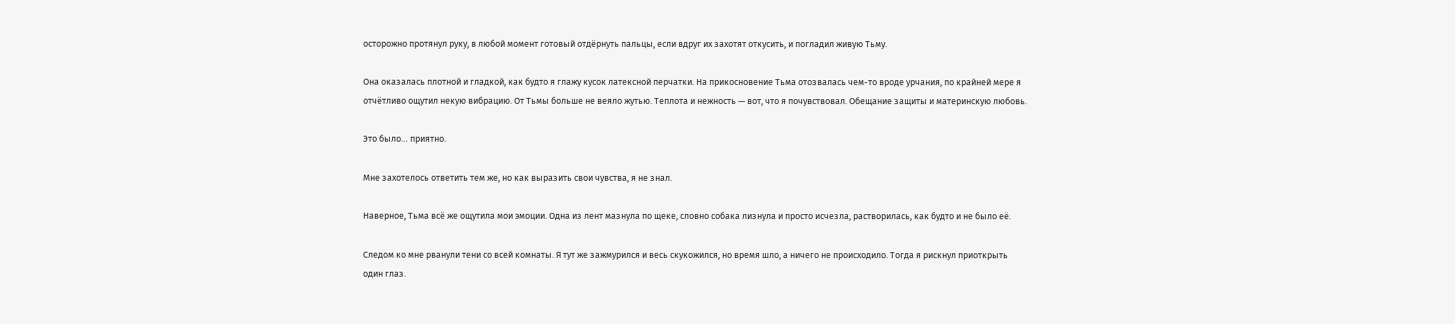осторожно протянул руку, в любой момент готовый отдёрнуть пальцы, если вдруг их захотят откусить, и погладил живую Тьму.

Она оказалась плотной и гладкой, как будто я глажу кусок латексной перчатки. На прикосновение Тьма отозвалась чем-то вроде урчания, по крайней мере я отчётливо ощутил некую вибрацию. От Тьмы больше не веяло жутью. Теплота и нежность — вот, что я почувствовал. Обещание защиты и материнскую любовь.

Это было… приятно.

Мне захотелось ответить тем же, но как выразить свои чувства, я не знал.

Наверное, Тьма всё же ощутила мои эмоции. Одна из лент мазнула по щеке, словно собака лизнула и просто исчезла, растворилась, как будто и не было её.

Следом ко мне рванули тени со всей комнаты. Я тут же зажмурился и весь скукожился, но время шло, а ничего не происходило. Тогда я рискнул приоткрыть один глаз.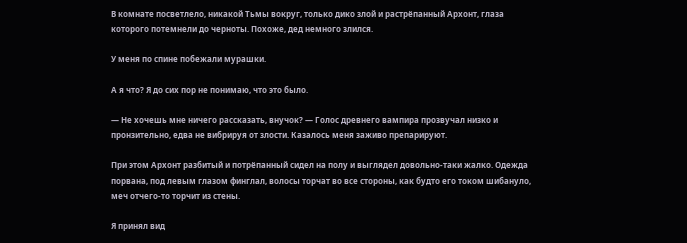В комнате посветлело, никакой Тьмы вокруг, только дико злой и растрёпанный Архонт, глаза которого потемнели до черноты. Похоже, дед немного злился.

У меня по спине побежали мурашки.

А я что? Я до сих пор не понимаю, что это было.

— Не хочешь мне ничего рассказать, внучок? — Голос древнего вампира прозвучал низко и пронзительно, едва не вибрируя от злости. Казалось меня заживо препарируют.

При этом Архонт разбитый и потрёпанный сидел на полу и выглядел довольно-таки жалко. Одежда порвана, под левым глазом финглал, волосы торчат во все стороны, как будто его током шибануло, меч отчего-то торчит из стены.

Я принял вид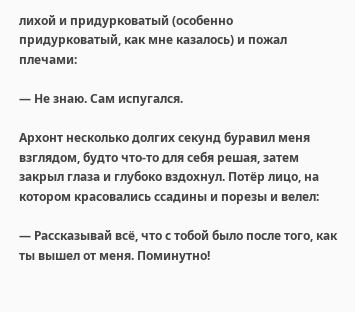лихой и придурковатый (особенно придурковатый, как мне казалось) и пожал плечами:

— Не знаю. Сам испугался.

Архонт несколько долгих секунд буравил меня взглядом, будто что-то для себя решая, затем закрыл глаза и глубоко вздохнул. Потёр лицо, на котором красовались ссадины и порезы и велел:

— Рассказывай всё, что с тобой было после того, как ты вышел от меня. Поминутно!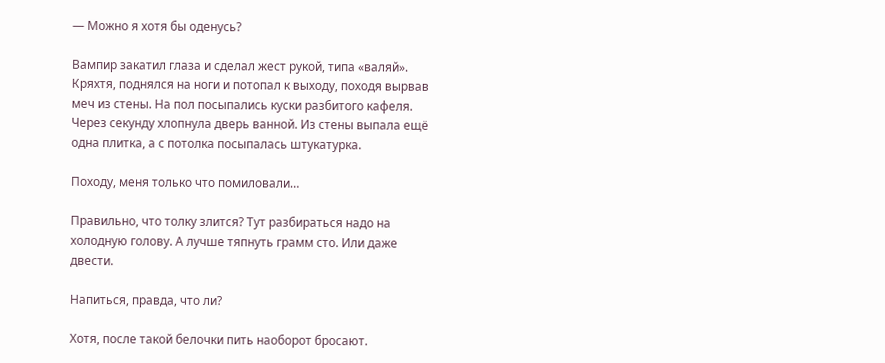— Можно я хотя бы оденусь?

Вампир закатил глаза и сделал жест рукой, типа «валяй». Кряхтя, поднялся на ноги и потопал к выходу, походя вырвав меч из стены. На пол посыпались куски разбитого кафеля. Через секунду хлопнула дверь ванной. Из стены выпала ещё одна плитка, а с потолка посыпалась штукатурка.

Походу, меня только что помиловали…

Правильно, что толку злится? Тут разбираться надо на холодную голову. А лучше тяпнуть грамм сто. Или даже двести.

Напиться, правда, что ли?

Хотя, после такой белочки пить наоборот бросают.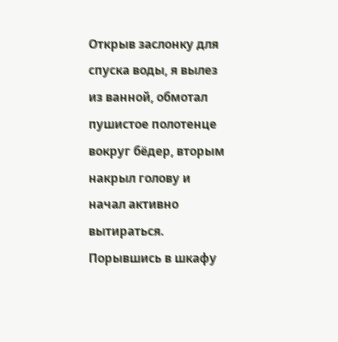Открыв заслонку для спуска воды, я вылез из ванной, обмотал пушистое полотенце вокруг бёдер, вторым накрыл голову и начал активно вытираться. Порывшись в шкафу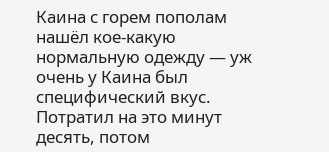Каина с горем пополам нашёл кое-какую нормальную одежду — уж очень у Каина был специфический вкус. Потратил на это минут десять, потом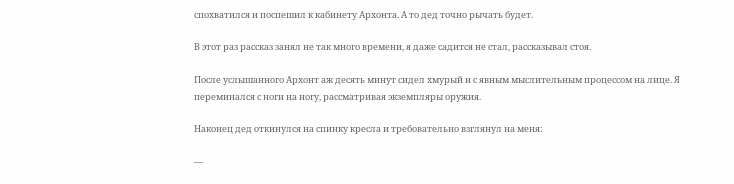спохватился и поспешил к кабинету Архонта. А то дед точно рычать будет.

В этот раз рассказ занял не так много времени, я даже садится не стал, рассказывал стоя.

После услышанного Архонт аж десять минут сидел хмурый и с явным мыслительным процессом на лице. Я переминался с ноги на ногу, рассматривая экземпляры оружия.

Наконец дед откинулся на спинку кресла и требовательно взглянул на меня:

—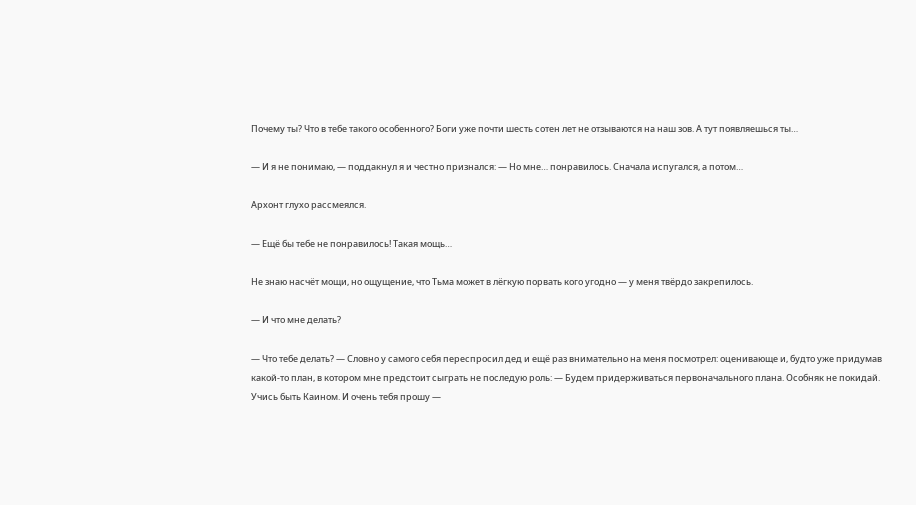Почему ты? Что в тебе такого особенного? Боги уже почти шесть сотен лет не отзываются на наш зов. А тут появляешься ты…

— И я не понимаю, — поддакнул я и честно признался: — Но мне… понравилось. Сначала испугался, а потом…

Архонт глухо рассмеялся.

— Ещё бы тебе не понравилось! Такая мощь…

Не знаю насчёт мощи, но ощущение, что Тьма может в лёгкую порвать кого угодно — у меня твёрдо закрепилось.

— И что мне делать?

— Что тебе делать? — Словно у самого себя переспросил дед и ещё раз внимательно на меня посмотрел: оценивающе и, будто уже придумав какой-то план, в котором мне предстоит сыграть не последую роль: — Будем придерживаться первоначального плана. Особняк не покидай. Учись быть Каином. И очень тебя прошу —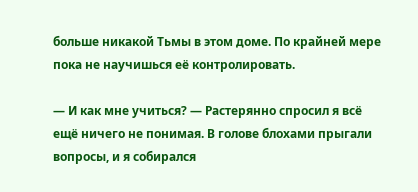больше никакой Тьмы в этом доме. По крайней мере пока не научишься её контролировать.

— И как мне учиться? — Растерянно спросил я всё ещё ничего не понимая. В голове блохами прыгали вопросы, и я собирался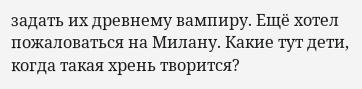задать их древнему вампиру. Ещё хотел пожаловаться на Милану. Какие тут дети, когда такая хрень творится?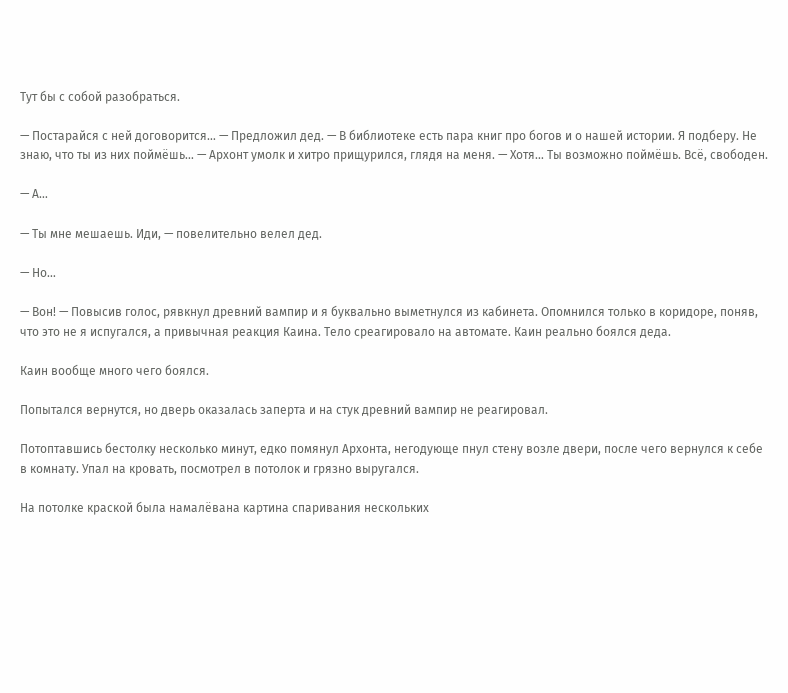Тут бы с собой разобраться.

— Постарайся с ней договорится… — Предложил дед. — В библиотеке есть пара книг про богов и о нашей истории. Я подберу. Не знаю, что ты из них поймёшь… — Архонт умолк и хитро прищурился, глядя на меня. — Хотя… Ты возможно поймёшь. Всё, свободен.

— А…

— Ты мне мешаешь. Иди, — повелительно велел дед.

— Но…

— Вон! — Повысив голос, рявкнул древний вампир и я буквально выметнулся из кабинета. Опомнился только в коридоре, поняв, что это не я испугался, а привычная реакция Каина. Тело среагировало на автомате. Каин реально боялся деда.

Каин вообще много чего боялся.

Попытался вернутся, но дверь оказалась заперта и на стук древний вампир не реагировал.

Потоптавшись бестолку несколько минут, едко помянул Архонта, негодующе пнул стену возле двери, после чего вернулся к себе в комнату. Упал на кровать, посмотрел в потолок и грязно выругался.

На потолке краской была намалёвана картина спаривания нескольких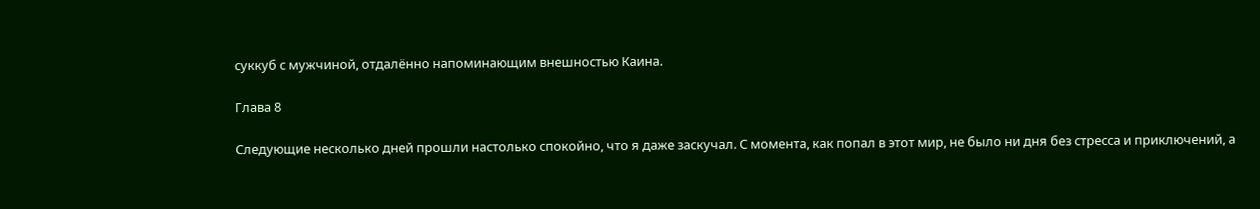суккуб с мужчиной, отдалённо напоминающим внешностью Каина.

Глава 8

Следующие несколько дней прошли настолько спокойно, что я даже заскучал. С момента, как попал в этот мир, не было ни дня без стресса и приключений, а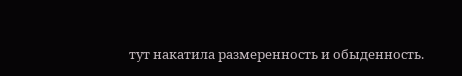тут накатила размеренность и обыденность.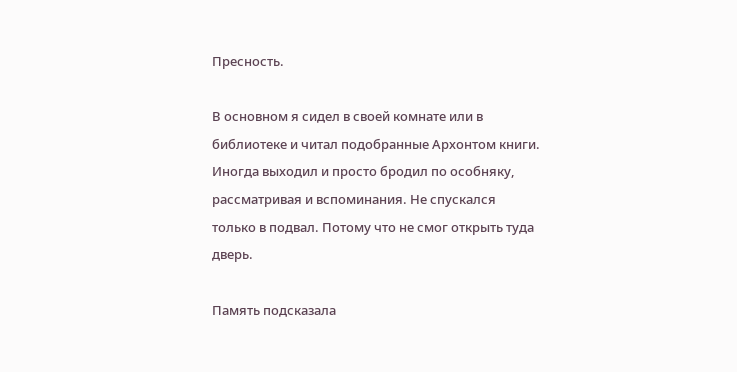Пресность.

В основном я сидел в своей комнате или в библиотеке и читал подобранные Архонтом книги. Иногда выходил и просто бродил по особняку, рассматривая и вспоминания. Не спускался только в подвал. Потому что не смог открыть туда дверь.

Память подсказала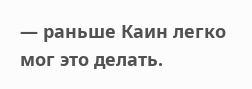— раньше Каин легко мог это делать.